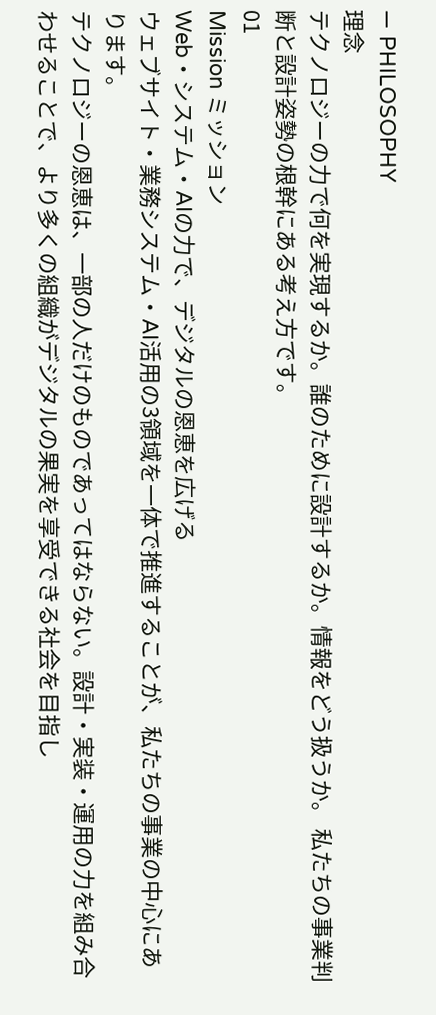— PHILOSOPHY
理念
テクノロジーの力で何を実現するか。誰のために設計するか。情報をどう扱うか。 私たちの事業判断と設計姿勢の根幹にある考え方です。
01
Mission ミッション
Web・システム・AIの力で、デジタルの恩恵を広げる
ウェブサイト・業務システム・AI活用の3領域を一体で推進することが、私たちの事業の中心にあります。
テクノロジーの恩恵は、一部の人だけのものであってはならない。設計・実装・運用の力を組み合わせることで、より多くの組織がデジタルの果実を享受できる社会を目指し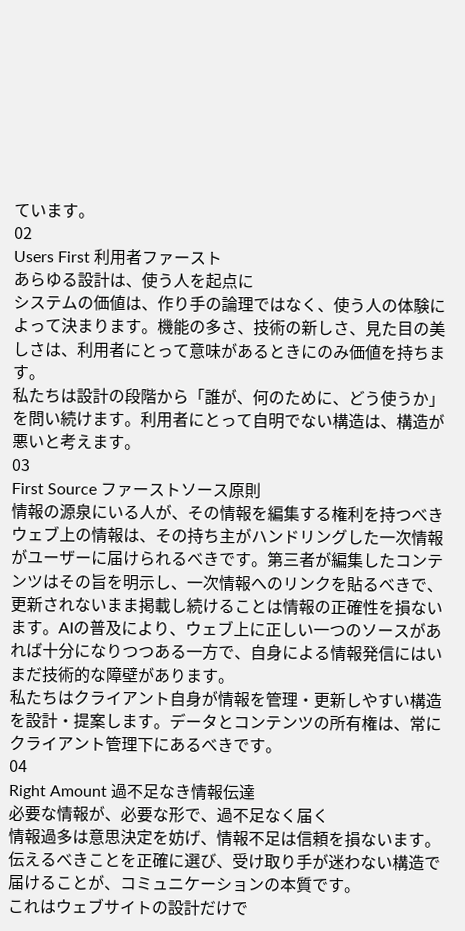ています。
02
Users First 利用者ファースト
あらゆる設計は、使う人を起点に
システムの価値は、作り手の論理ではなく、使う人の体験によって決まります。機能の多さ、技術の新しさ、見た目の美しさは、利用者にとって意味があるときにのみ価値を持ちます。
私たちは設計の段階から「誰が、何のために、どう使うか」を問い続けます。利用者にとって自明でない構造は、構造が悪いと考えます。
03
First Source ファーストソース原則
情報の源泉にいる人が、その情報を編集する権利を持つべき
ウェブ上の情報は、その持ち主がハンドリングした一次情報がユーザーに届けられるべきです。第三者が編集したコンテンツはその旨を明示し、一次情報へのリンクを貼るべきで、更新されないまま掲載し続けることは情報の正確性を損ないます。AIの普及により、ウェブ上に正しい一つのソースがあれば十分になりつつある一方で、自身による情報発信にはいまだ技術的な障壁があります。
私たちはクライアント自身が情報を管理・更新しやすい構造を設計・提案します。データとコンテンツの所有権は、常にクライアント管理下にあるべきです。
04
Right Amount 過不足なき情報伝達
必要な情報が、必要な形で、過不足なく届く
情報過多は意思決定を妨げ、情報不足は信頼を損ないます。伝えるべきことを正確に選び、受け取り手が迷わない構造で届けることが、コミュニケーションの本質です。
これはウェブサイトの設計だけで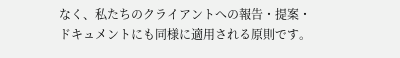なく、私たちのクライアントへの報告・提案・ドキュメントにも同様に適用される原則です。